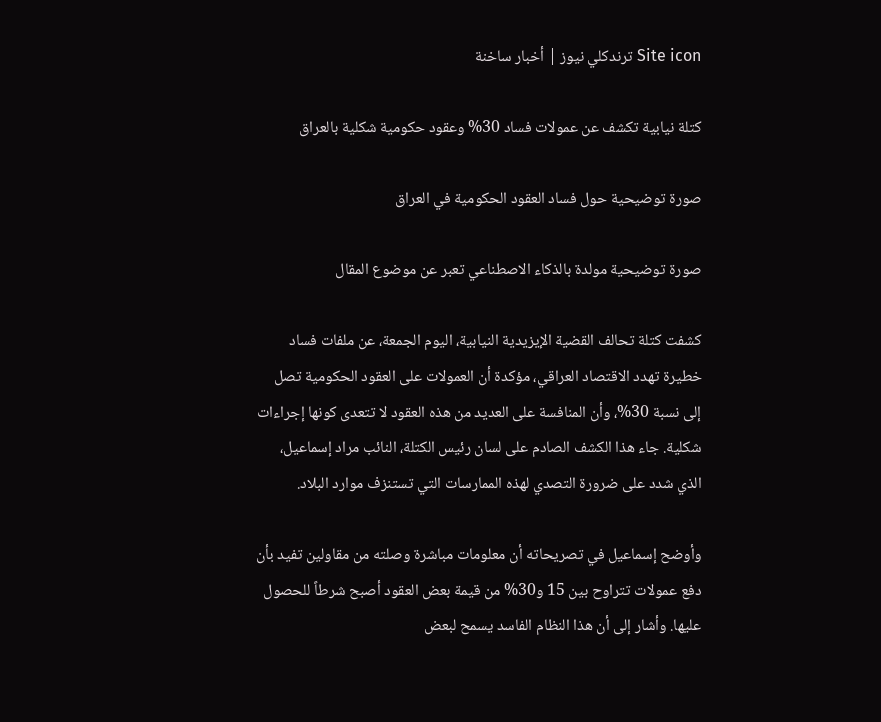Site icon ترندكلي نيوز | أخبار ساخنة

كتلة نيابية تكشف عن عمولات فساد 30% وعقود حكومية شكلية بالعراق

صورة توضيحية حول فساد العقود الحكومية في العراق

صورة توضيحية مولدة بالذكاء الاصطناعي تعبر عن موضوع المقال

كشفت كتلة تحالف القضية الإيزيدية النيابية، اليوم الجمعة، عن ملفات فساد خطيرة تهدد الاقتصاد العراقي، مؤكدة أن العمولات على العقود الحكومية تصل إلى نسبة 30%، وأن المنافسة على العديد من هذه العقود لا تتعدى كونها إجراءات شكلية. جاء هذا الكشف الصادم على لسان رئيس الكتلة، النائب مراد إسماعيل، الذي شدد على ضرورة التصدي لهذه الممارسات التي تستنزف موارد البلاد.

وأوضح إسماعيل في تصريحاته أن معلومات مباشرة وصلته من مقاولين تفيد بأن دفع عمولات تتراوح بين 15 و30% من قيمة بعض العقود أصبح شرطاً للحصول عليها. وأشار إلى أن هذا النظام الفاسد يسمح لبعض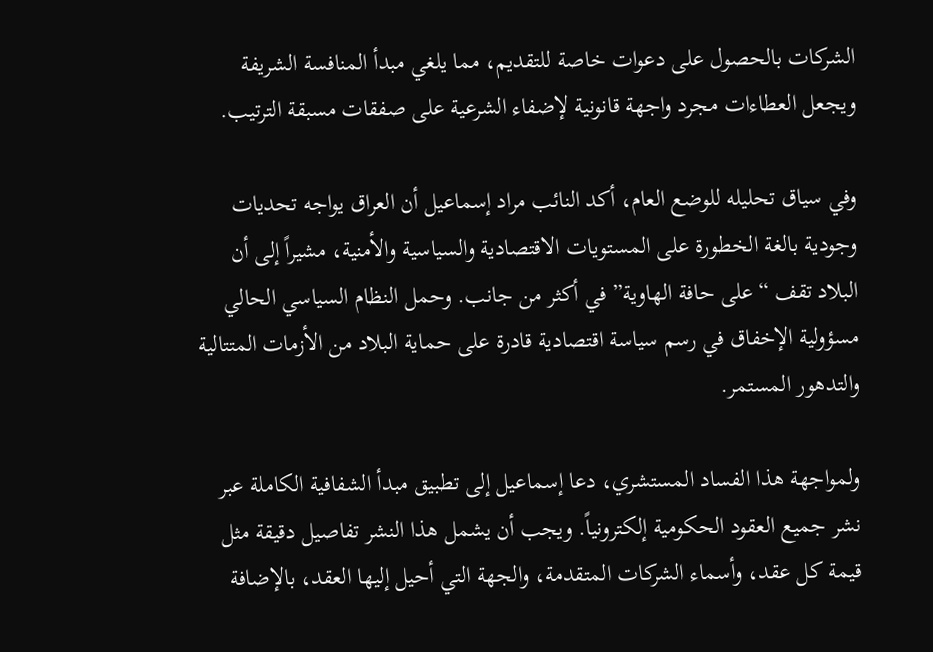الشركات بالحصول على دعوات خاصة للتقديم، مما يلغي مبدأ المنافسة الشريفة ويجعل العطاءات مجرد واجهة قانونية لإضفاء الشرعية على صفقات مسبقة الترتيب.

وفي سياق تحليله للوضع العام، أكد النائب مراد إسماعيل أن العراق يواجه تحديات وجودية بالغة الخطورة على المستويات الاقتصادية والسياسية والأمنية، مشيراً إلى أن البلاد تقف “على حافة الهاوية” في أكثر من جانب. وحمل النظام السياسي الحالي مسؤولية الإخفاق في رسم سياسة اقتصادية قادرة على حماية البلاد من الأزمات المتتالية والتدهور المستمر.

ولمواجهة هذا الفساد المستشري، دعا إسماعيل إلى تطبيق مبدأ الشفافية الكاملة عبر نشر جميع العقود الحكومية إلكترونياً. ويجب أن يشمل هذا النشر تفاصيل دقيقة مثل قيمة كل عقد، وأسماء الشركات المتقدمة، والجهة التي أحيل إليها العقد، بالإضافة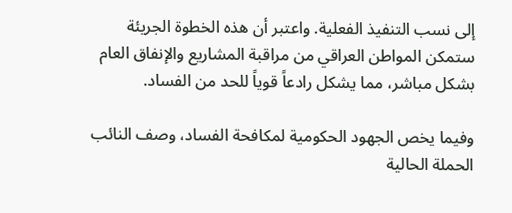إلى نسب التنفيذ الفعلية. واعتبر أن هذه الخطوة الجريئة ستمكن المواطن العراقي من مراقبة المشاريع والإنفاق العام بشكل مباشر، مما يشكل رادعاً قوياً للحد من الفساد.

وفيما يخص الجهود الحكومية لمكافحة الفساد، وصف النائب الحملة الحالية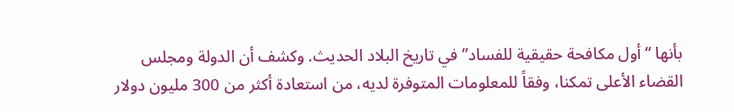بأنها “أول مكافحة حقيقية للفساد” في تاريخ البلاد الحديث. وكشف أن الدولة ومجلس القضاء الأعلى تمكنا، وفقاً للمعلومات المتوفرة لديه، من استعادة أكثر من 300 مليون دولار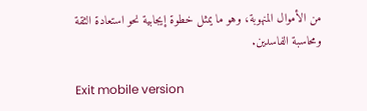من الأموال المنهوبة، وهو ما يمثل خطوة إيجابية نحو استعادة الثقة ومحاسبة الفاسدين.

Exit mobile version